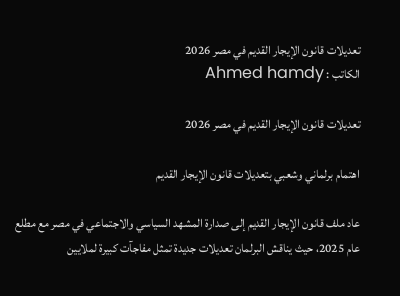تعديلات قانون الإيجار القديم في مصر 2026
الكاتب : Ahmed hamdy

تعديلات قانون الإيجار القديم في مصر 2026

اهتمام برلماني وشعبي بتعديلات قانون الإيجار القديم

عاد ملف قانون الإيجار القديم إلى صدارة المشهد السياسي والاجتماعي في مصر مع مطلع عام 2025، حيث يناقش البرلمان تعديلات جديدة تمثل مفاجآت كبيرة لملايين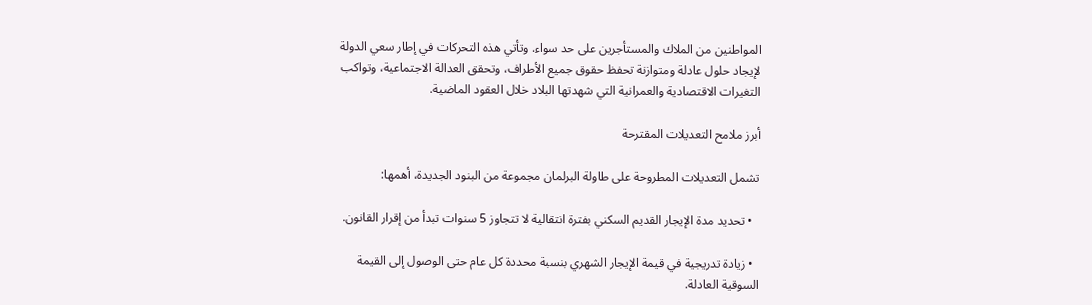المواطنين من الملاك والمستأجرين على حد سواء. وتأتي هذه التحركات في إطار سعي الدولة لإيجاد حلول عادلة ومتوازنة تحفظ حقوق جميع الأطراف، وتحقق العدالة الاجتماعية، وتواكب التغيرات الاقتصادية والعمرانية التي شهدتها البلاد خلال العقود الماضية.

أبرز ملامح التعديلات المقترحة

تشمل التعديلات المطروحة على طاولة البرلمان مجموعة من البنود الجديدة، أهمها:

  • تحديد مدة الإيجار القديم السكني بفترة انتقالية لا تتجاوز 5 سنوات تبدأ من إقرار القانون.

  • زيادة تدريجية في قيمة الإيجار الشهري بنسبة محددة كل عام حتى الوصول إلى القيمة السوقية العادلة.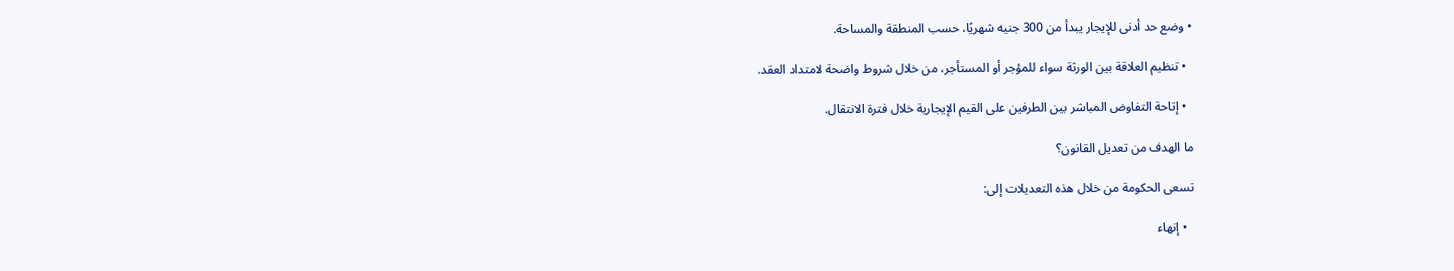• وضع حد أدنى للإيجار يبدأ من 300 جنيه شهريًا، حسب المنطقة والمساحة.

  • تنظيم العلاقة بين الورثة سواء للمؤجر أو المستأجر، من خلال شروط واضحة لامتداد العقد.

  • إتاحة التفاوض المباشر بين الطرفين على القيم الإيجارية خلال فترة الانتقال.

ما الهدف من تعديل القانون؟

تسعى الحكومة من خلال هذه التعديلات إلى:

  • إنهاء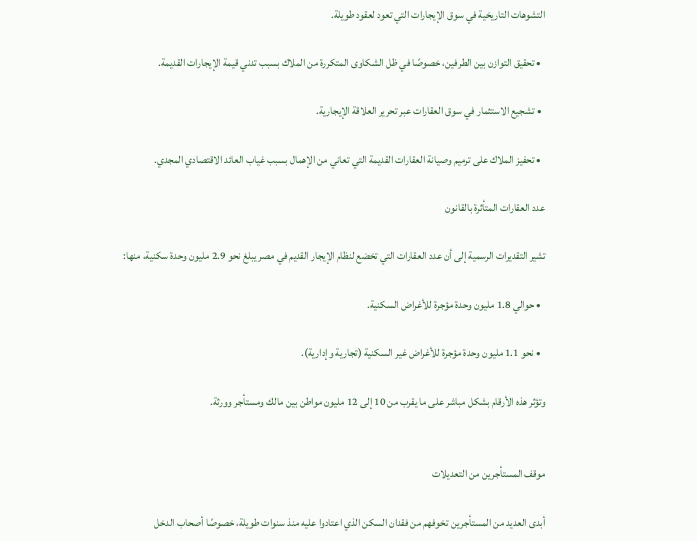التشوهات التاريخية في سوق الإيجارات التي تعود لعقود طويلة.

  • تحقيق التوازن بين الطرفين، خصوصًا في ظل الشكاوى المتكررة من الملاك بسبب تدني قيمة الإيجارات القديمة.

  • تشجيع الاستثمار في سوق العقارات عبر تحرير العلاقة الإيجارية.

  • تحفيز الملاك على ترميم وصيانة العقارات القديمة التي تعاني من الإهمال بسبب غياب العائد الاقتصادي المجدي.

عدد العقارات المتأثرة بالقانون

تشير التقديرات الرسمية إلى أن عدد العقارات التي تخضع لنظام الإيجار القديم في مصر يبلغ نحو 2.9 مليون وحدة سكنية، منها:

  • حوالي 1.8 مليون وحدة مؤجرة للأغراض السكنية.

  • نحو 1.1 مليون وحدة مؤجرة للأغراض غير السكنية (تجارية وإدارية).

وتؤثر هذه الأرقام بشكل مباشر على ما يقرب من 10 إلى 12 مليون مواطن بين مالك ومستأجر وورثة.


موقف المستأجرين من التعديلات

أبدى العديد من المستأجرين تخوفهم من فقدان السكن الذي اعتادوا عليه منذ سنوات طويلة، خصوصًا أصحاب الدخل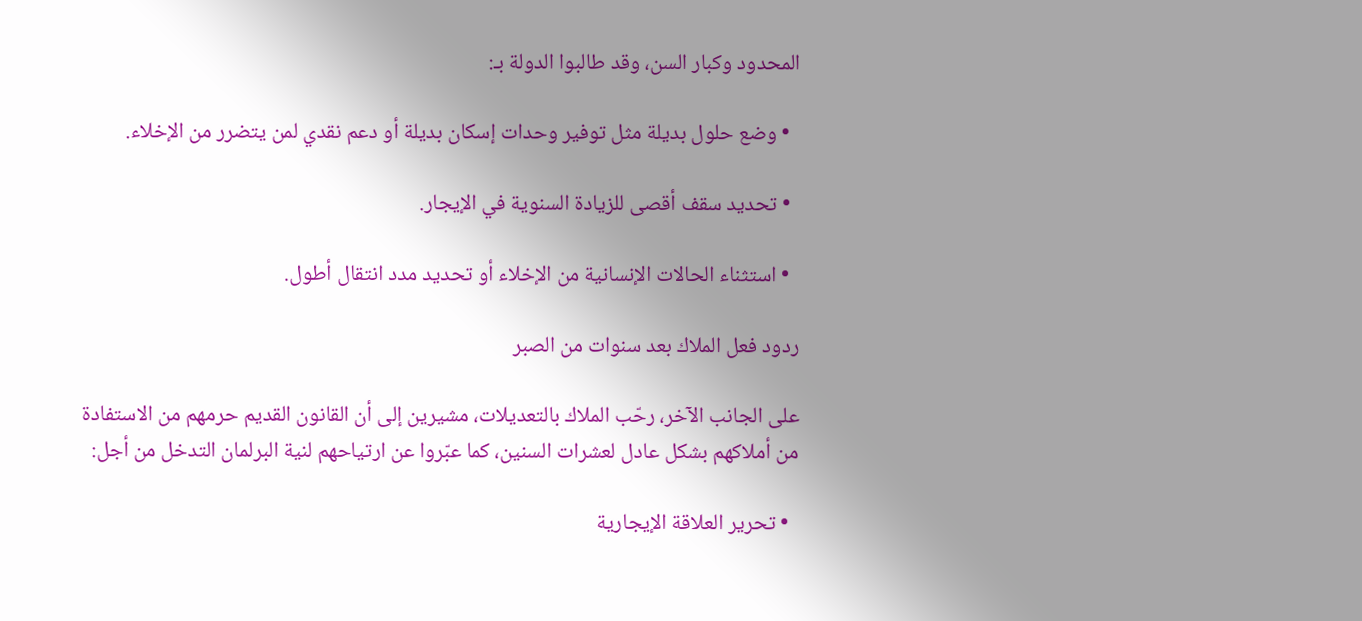المحدود وكبار السن، وقد طالبوا الدولة بـ:

  • وضع حلول بديلة مثل توفير وحدات إسكان بديلة أو دعم نقدي لمن يتضرر من الإخلاء.

  • تحديد سقف أقصى للزيادة السنوية في الإيجار.

  • استثناء الحالات الإنسانية من الإخلاء أو تحديد مدد انتقال أطول.

ردود فعل الملاك بعد سنوات من الصبر

على الجانب الآخر، رحّب الملاك بالتعديلات، مشيرين إلى أن القانون القديم حرمهم من الاستفادة من أملاكهم بشكل عادل لعشرات السنين، كما عبّروا عن ارتياحهم لنية البرلمان التدخل من أجل:

  • تحرير العلاقة الإيجارية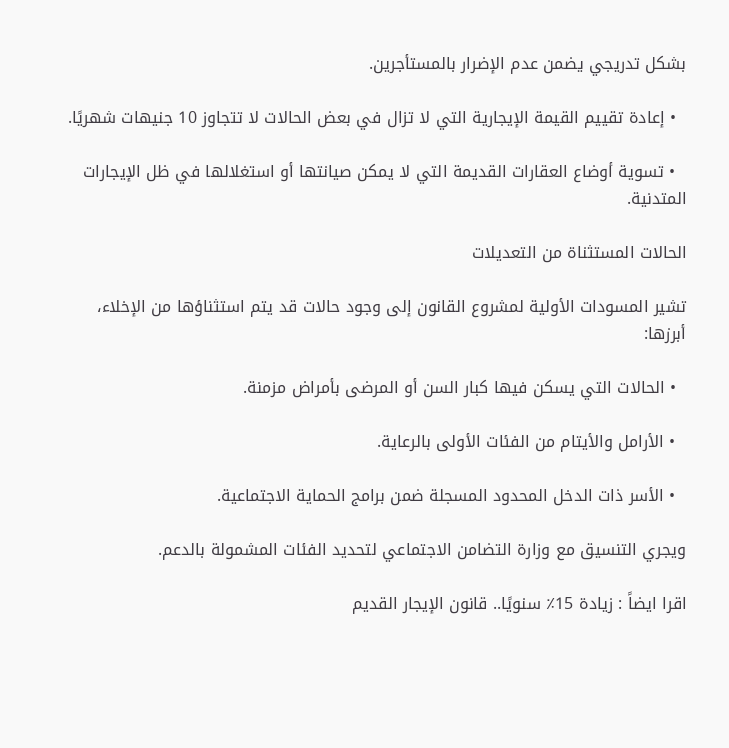بشكل تدريجي يضمن عدم الإضرار بالمستأجرين.

  • إعادة تقييم القيمة الإيجارية التي لا تزال في بعض الحالات لا تتجاوز 10 جنيهات شهريًا.

  • تسوية أوضاع العقارات القديمة التي لا يمكن صيانتها أو استغلالها في ظل الإيجارات المتدنية.

الحالات المستثناة من التعديلات

تشير المسودات الأولية لمشروع القانون إلى وجود حالات قد يتم استثناؤها من الإخلاء، أبرزها:

  • الحالات التي يسكن فيها كبار السن أو المرضى بأمراض مزمنة.

  • الأرامل والأيتام من الفئات الأولى بالرعاية.

  • الأسر ذات الدخل المحدود المسجلة ضمن برامج الحماية الاجتماعية.

ويجري التنسيق مع وزارة التضامن الاجتماعي لتحديد الفئات المشمولة بالدعم.

اقرا ايضاً : زيادة 15٪ سنويًا.. قانون الإيجار القديم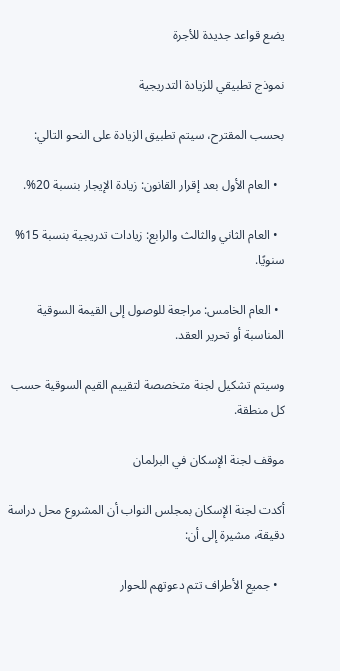يضع قواعد جديدة للأجرة

نموذج تطبيقي للزيادة التدريجية

بحسب المقترح، سيتم تطبيق الزيادة على النحو التالي:

  • العام الأول بعد إقرار القانون: زيادة الإيجار بنسبة 20%.

  • العام الثاني والثالث والرابع: زيادات تدريجية بنسبة 15% سنويًا.

  • العام الخامس: مراجعة للوصول إلى القيمة السوقية المناسبة أو تحرير العقد.

وسيتم تشكيل لجنة متخصصة لتقييم القيم السوقية حسب كل منطقة.

موقف لجنة الإسكان في البرلمان

أكدت لجنة الإسكان بمجلس النواب أن المشروع محل دراسة دقيقة، مشيرة إلى أن:

  • جميع الأطراف تتم دعوتهم للحوار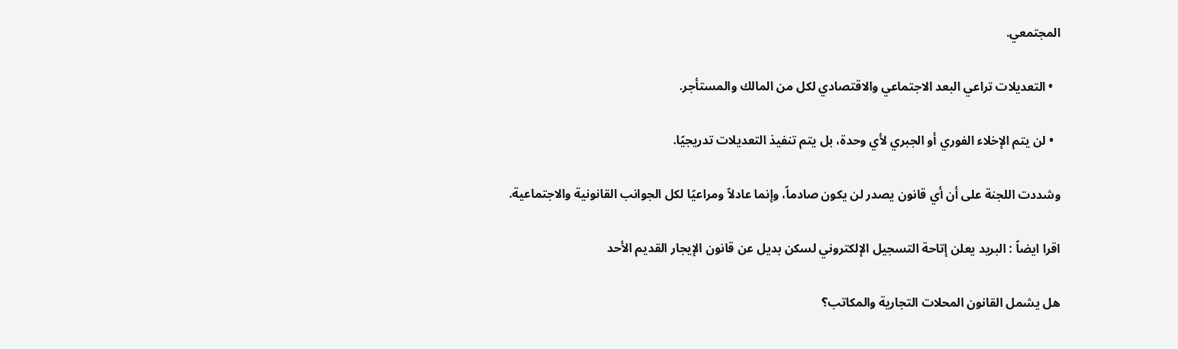المجتمعي.

  • التعديلات تراعي البعد الاجتماعي والاقتصادي لكل من المالك والمستأجر.

  • لن يتم الإخلاء الفوري أو الجبري لأي وحدة، بل يتم تنفيذ التعديلات تدريجيًا.

وشددت اللجنة على أن أي قانون يصدر لن يكون صادماً، وإنما عادلاً ومراعيًا لكل الجوانب القانونية والاجتماعية.

اقرا ايضاً : البريد يعلن إتاحة التسجيل الإلكتروني لسكن بديل عن قانون الإيجار القديم الأحد

هل يشمل القانون المحلات التجارية والمكاتب؟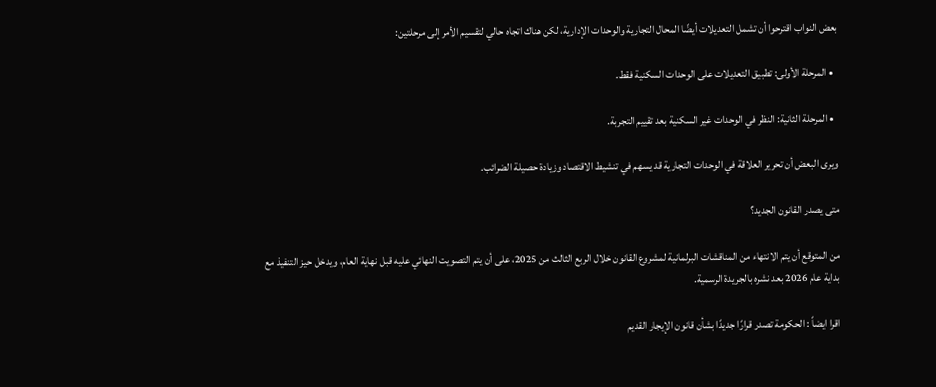بعض النواب اقترحوا أن تشمل التعديلات أيضًا المحال التجارية والوحدات الإدارية، لكن هناك اتجاه حالي لتقسيم الأمر إلى مرحلتين:

  • المرحلة الأولى: تطبيق التعديلات على الوحدات السكنية فقط.

  • المرحلة الثانية: النظر في الوحدات غير السكنية بعد تقييم التجربة.

ويرى البعض أن تحرير العلاقة في الوحدات التجارية قد يسهم في تنشيط الاقتصاد وزيادة حصيلة الضرائب.

متى يصدر القانون الجديد؟

من المتوقع أن يتم الانتهاء من المناقشات البرلمانية لمشروع القانون خلال الربع الثالث من 2025، على أن يتم التصويت النهائي عليه قبل نهاية العام، ويدخل حيز التنفيذ مع بداية عام 2026 بعد نشره بالجريدة الرسمية.

اقرا ايضاً : الحكومة تصدر قرارًا جديدًا بشأن قانون الإيجار القديم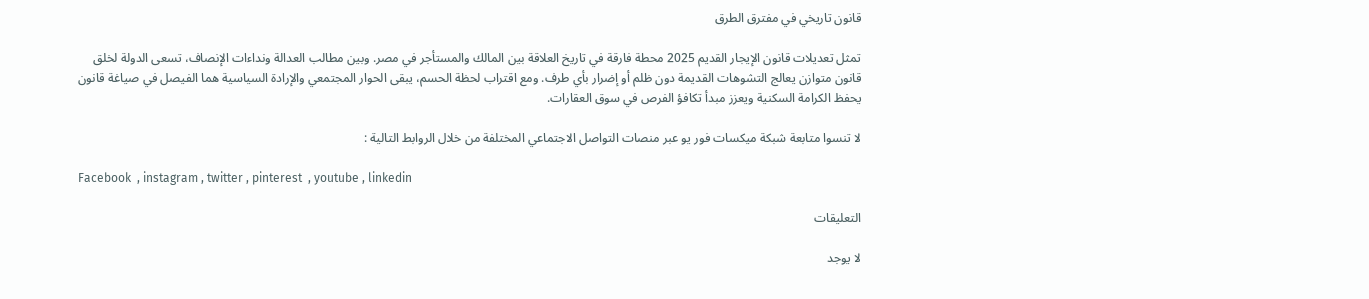قانون تاريخي في مفترق الطرق

تمثل تعديلات قانون الإيجار القديم 2025 محطة فارقة في تاريخ العلاقة بين المالك والمستأجر في مصر. وبين مطالب العدالة ونداءات الإنصاف، تسعى الدولة لخلق قانون متوازن يعالج التشوهات القديمة دون ظلم أو إضرار بأي طرف. ومع اقتراب لحظة الحسم، يبقى الحوار المجتمعي والإرادة السياسية هما الفيصل في صياغة قانون يحفظ الكرامة السكنية ويعزز مبدأ تكافؤ الفرص في سوق العقارات.

لا تنسوا متابعة شبكة ميكسات فور يو عبر منصات التواصل الاجتماعي المختلفة من خلال الروابط التالية :

Facebook  , instagram , twitter , pinterest  , youtube , linkedin

التعليقات

لا يوجد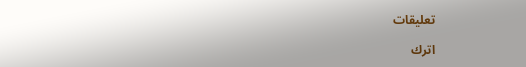تعليقات

اترك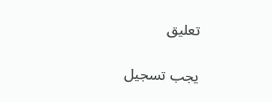تعليق

يجب تسجيل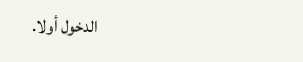الدخول أولا.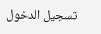تسجيل الدخول